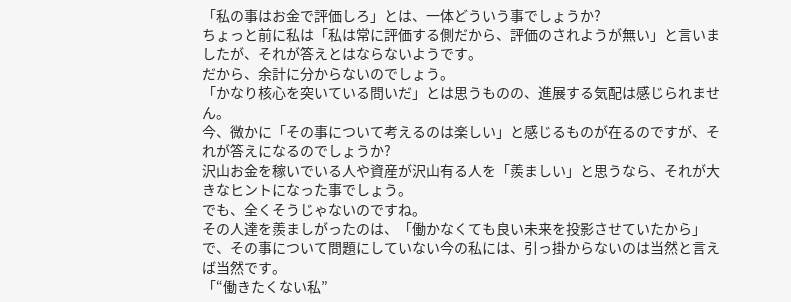「私の事はお金で評価しろ」とは、一体どういう事でしょうか?
ちょっと前に私は「私は常に評価する側だから、評価のされようが無い」と言いましたが、それが答えとはならないようです。
だから、余計に分からないのでしょう。
「かなり核心を突いている問いだ」とは思うものの、進展する気配は感じられません。
今、微かに「その事について考えるのは楽しい」と感じるものが在るのですが、それが答えになるのでしょうか?
沢山お金を稼いでいる人や資産が沢山有る人を「羨ましい」と思うなら、それが大きなヒントになった事でしょう。
でも、全くそうじゃないのですね。
その人達を羨ましがったのは、「働かなくても良い未来を投影させていたから」で、その事について問題にしていない今の私には、引っ掛からないのは当然と言えば当然です。
「“働きたくない私”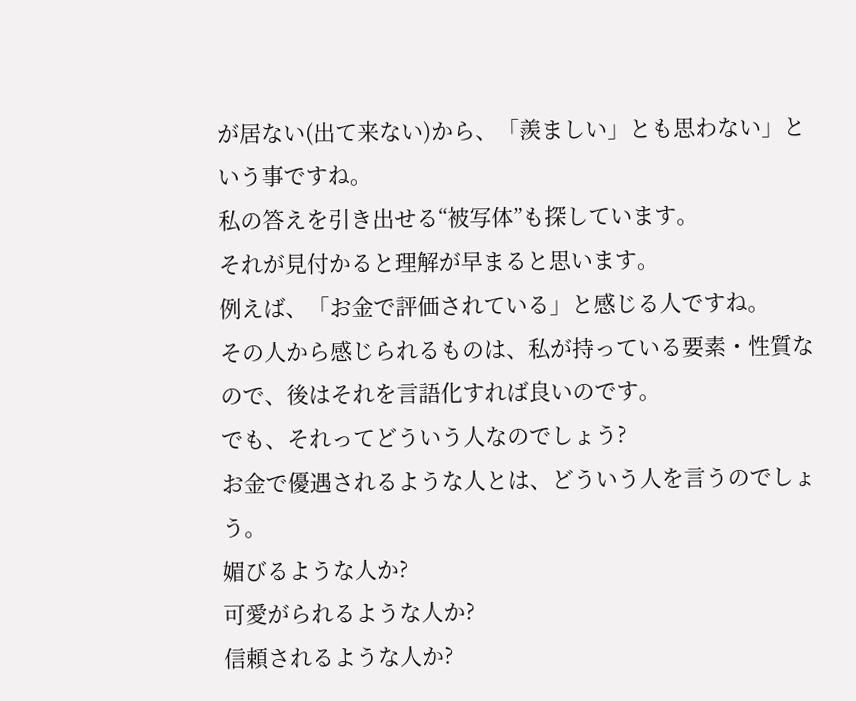が居ない(出て来ない)から、「羨ましい」とも思わない」という事ですね。
私の答えを引き出せる“被写体”も探しています。
それが見付かると理解が早まると思います。
例えば、「お金で評価されている」と感じる人ですね。
その人から感じられるものは、私が持っている要素・性質なので、後はそれを言語化すれば良いのです。
でも、それってどういう人なのでしょう?
お金で優遇されるような人とは、どういう人を言うのでしょう。
媚びるような人か?
可愛がられるような人か?
信頼されるような人か?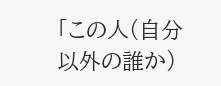「この人(自分以外の誰か)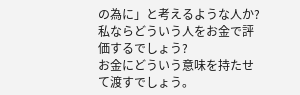の為に」と考えるような人か?
私ならどういう人をお金で評価するでしょう?
お金にどういう意味を持たせて渡すでしょう。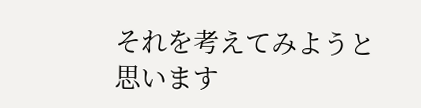それを考えてみようと思います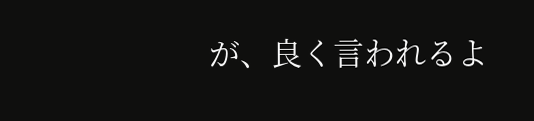が、良く言われるよ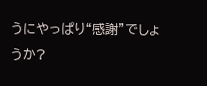うにやっぱり“感謝”でしょうか?